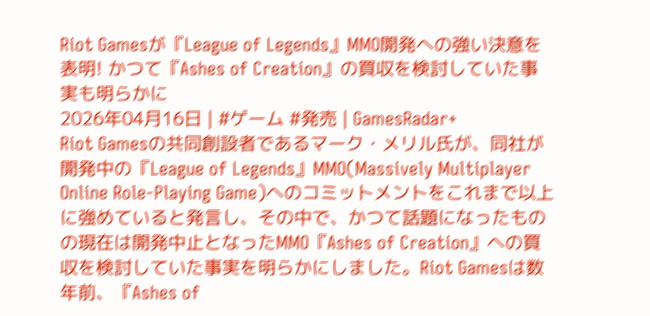Riot Gamesが『League of Legends』MMO開発への強い決意を表明! かつて『Ashes of Creation』の買収を検討していた事実も明らかに
2026年04月16日 | #ゲーム #発売 | GamesRadar+
Riot Gamesの共同創設者であるマーク・メリル氏が、同社が開発中の『League of Legends』MMO(Massively Multiplayer Online Role-Playing Game)へのコミットメントをこれまで以上に強めていると発言し、その中で、かつて話題になったものの現在は開発中止となったMMO『Ashes of Creation』への買収を検討していた事実を明らかにしました。Riot Gamesは数年前、『Ashes of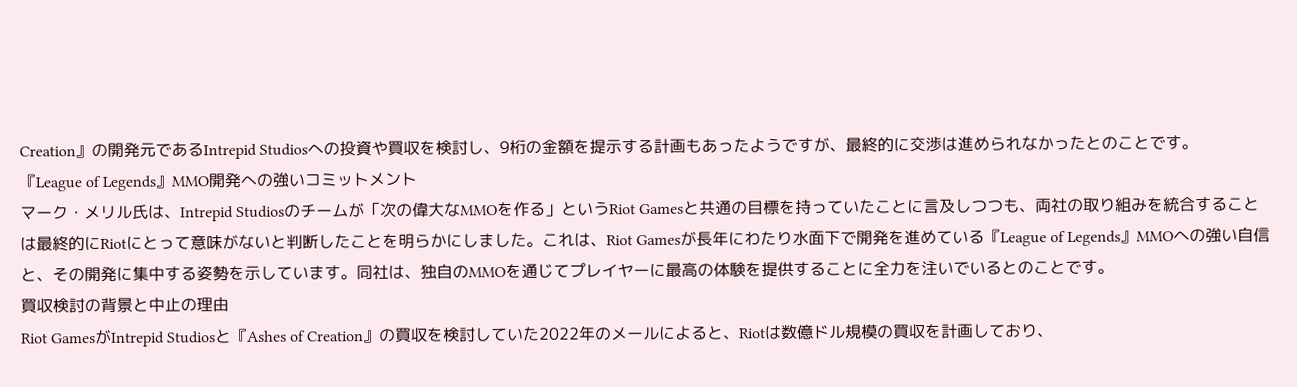Creation』の開発元であるIntrepid Studiosへの投資や買収を検討し、9桁の金額を提示する計画もあったようですが、最終的に交渉は進められなかったとのことです。
『League of Legends』MMO開発への強いコミットメント
マーク・メリル氏は、Intrepid Studiosのチームが「次の偉大なMMOを作る」というRiot Gamesと共通の目標を持っていたことに言及しつつも、両社の取り組みを統合することは最終的にRiotにとって意味がないと判断したことを明らかにしました。これは、Riot Gamesが長年にわたり水面下で開発を進めている『League of Legends』MMOへの強い自信と、その開発に集中する姿勢を示しています。同社は、独自のMMOを通じてプレイヤーに最高の体験を提供することに全力を注いでいるとのことです。
買収検討の背景と中止の理由
Riot GamesがIntrepid Studiosと『Ashes of Creation』の買収を検討していた2022年のメールによると、Riotは数億ドル規模の買収を計画しており、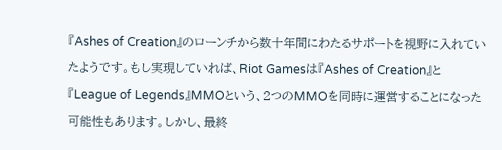『Ashes of Creation』のローンチから数十年間にわたるサポートを視野に入れていたようです。もし実現していれば、Riot Gamesは『Ashes of Creation』と『League of Legends』MMOという、2つのMMOを同時に運営することになった可能性もあります。しかし、最終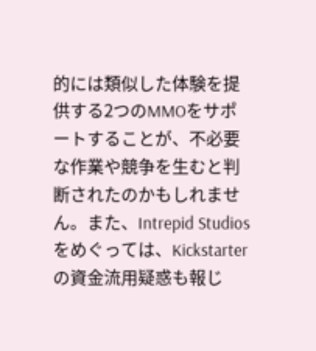的には類似した体験を提供する2つのMMOをサポートすることが、不必要な作業や競争を生むと判断されたのかもしれません。また、Intrepid Studiosをめぐっては、Kickstarterの資金流用疑惑も報じ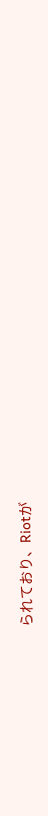られており、Riotが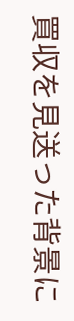買収を見送った背景に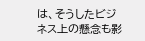は、そうしたビジネス上の懸念も影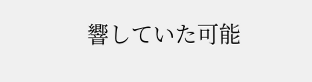響していた可能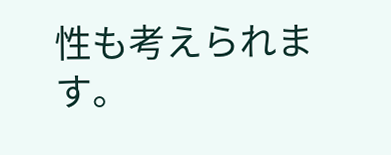性も考えられます。